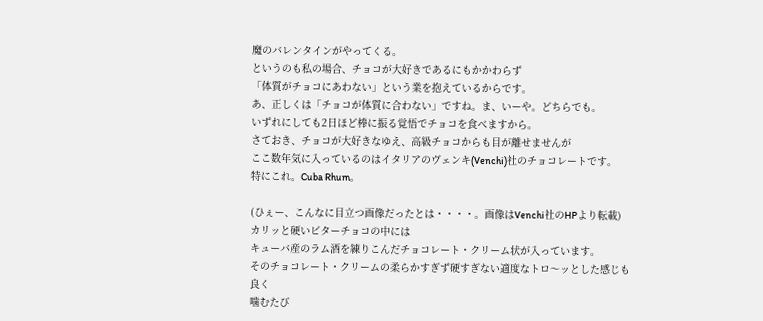魔のバレンタインがやってくる。
というのも私の場合、チョコが大好きであるにもかかわらず
「体質がチョコにあわない」という業を抱えているからです。
あ、正しくは「チョコが体質に合わない」ですね。ま、いーや。どちらでも。
いずれにしても2日ほど棒に振る覚悟でチョコを食べますから。
さておき、チョコが大好きなゆえ、高級チョコからも目が離せませんが
ここ数年気に入っているのはイタリアのヴェンキ(Venchi)社のチョコレートです。
特にこれ。Cuba Rhum。

(ひぇー、こんなに目立つ画像だったとは・・・・。画像はVenchi社のHPより転載)
カリッと硬いビターチョコの中には
キューバ産のラム酒を練りこんだチョコレート・クリーム状が入っています。
そのチョコレート・クリームの柔らかすぎず硬すぎない適度なトロ〜ッとした感じも良く
噛むたび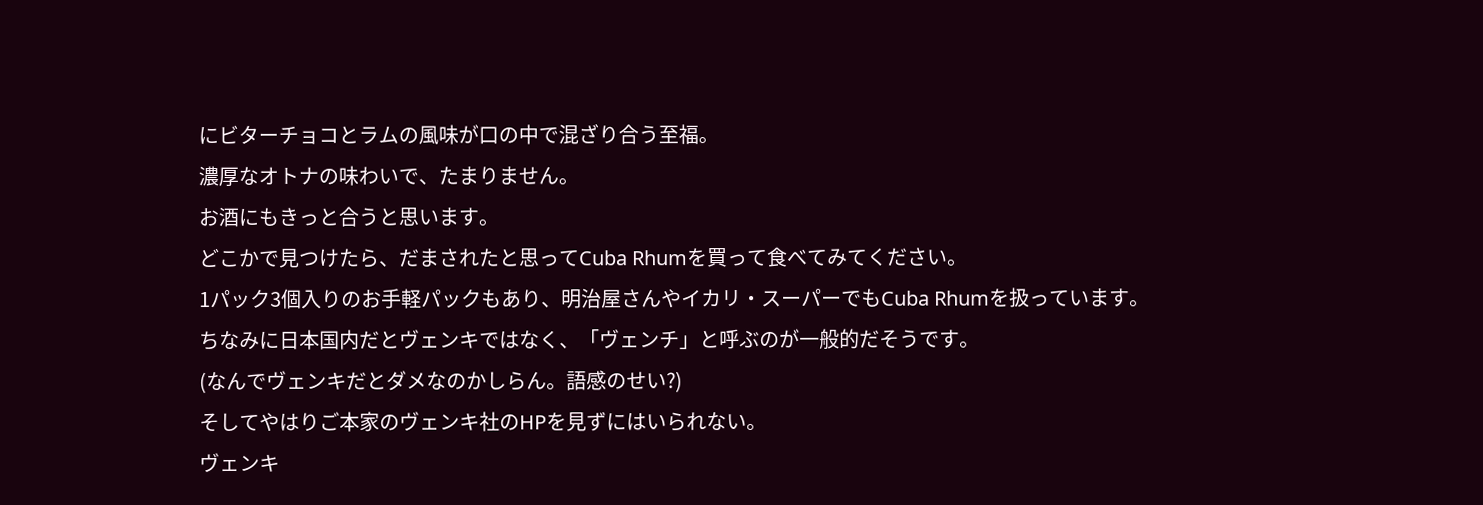にビターチョコとラムの風味が口の中で混ざり合う至福。
濃厚なオトナの味わいで、たまりません。
お酒にもきっと合うと思います。
どこかで見つけたら、だまされたと思ってCuba Rhumを買って食べてみてください。
1パック3個入りのお手軽パックもあり、明治屋さんやイカリ・スーパーでもCuba Rhumを扱っています。
ちなみに日本国内だとヴェンキではなく、「ヴェンチ」と呼ぶのが一般的だそうです。
(なんでヴェンキだとダメなのかしらん。語感のせい?)
そしてやはりご本家のヴェンキ社のHPを見ずにはいられない。
ヴェンキ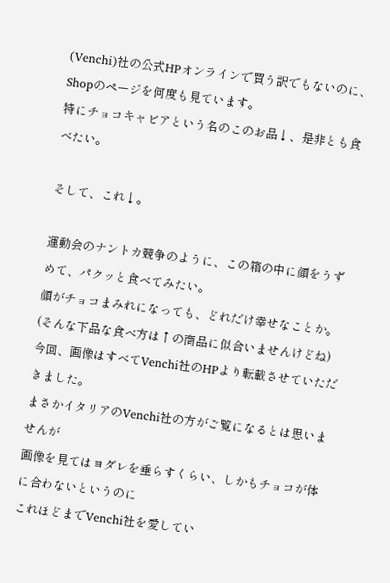(Venchi)社の公式HPオンラインで買う訳でもないのに、Shopのページを何度も見ています。
特にチョコキャビアという名のこのお品↓、是非とも食べたい。

そして、これ↓。

運動会のナントカ競争のように、この箱の中に顔をうずめて、パクッと食べてみたい。
顔がチョコまみれになっても、どれだけ幸せなことか。
(そんな下品な食べ方は↑の商品に似合いませんけどね)
今回、画像はすべてVenchi社のHPより転載させていただきました。
まさかイタリアのVenchi社の方がご覧になるとは思いませんが
画像を見てはヨダレを垂らすくらい、しかもチョコが体に合わないというのに
これほどまでVenchi社を愛してい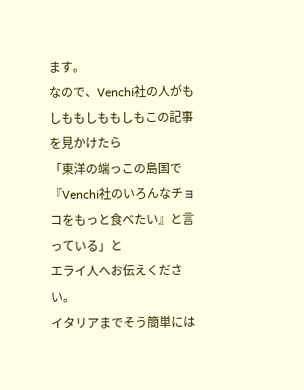ます。
なので、Venchi社の人がもしももしももしもこの記事を見かけたら
「東洋の端っこの島国で『Venchi社のいろんなチョコをもっと食べたい』と言っている」と
エライ人へお伝えください。
イタリアまでそう簡単には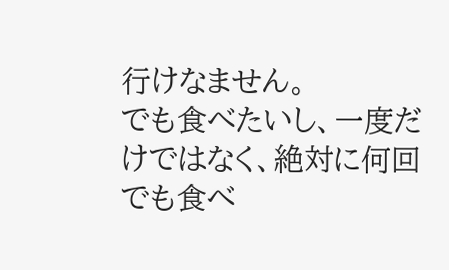行けなません。
でも食べたいし、一度だけではなく、絶対に何回でも食べ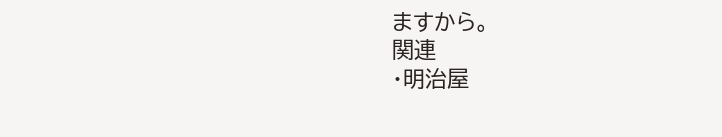ますから。
関連
・明治屋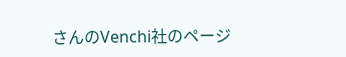さんのVenchi社のページ